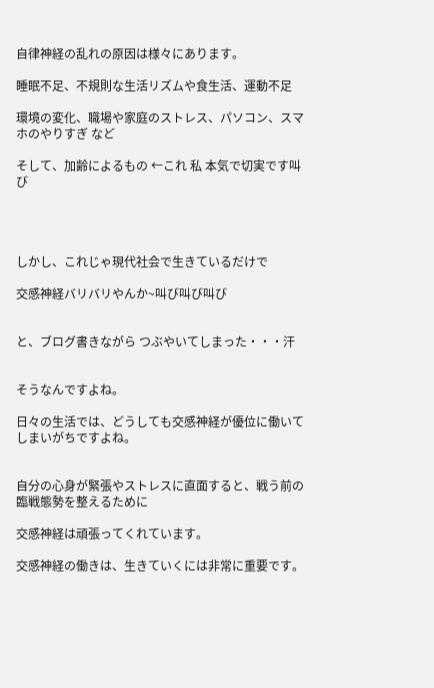自律神経の乱れの原因は様々にあります。

睡眠不足、不規則な生活リズムや食生活、運動不足

環境の変化、職場や家庭のストレス、パソコン、スマホのやりすぎ など

そして、加齢によるもの ←これ 私 本気で切実です叫び




しかし、これじゃ現代社会で生きているだけで

交感神経バリバリやんか~叫び叫び叫び


と、ブログ書きながら つぶやいてしまった・・・汗


そうなんですよね。

日々の生活では、どうしても交感神経が優位に働いてしまいがちですよね。


自分の心身が緊張やストレスに直面すると、戦う前の臨戦態勢を整えるために

交感神経は頑張ってくれています。

交感神経の働きは、生きていくには非常に重要です。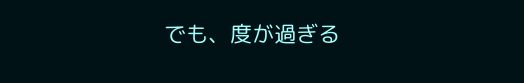でも、度が過ぎる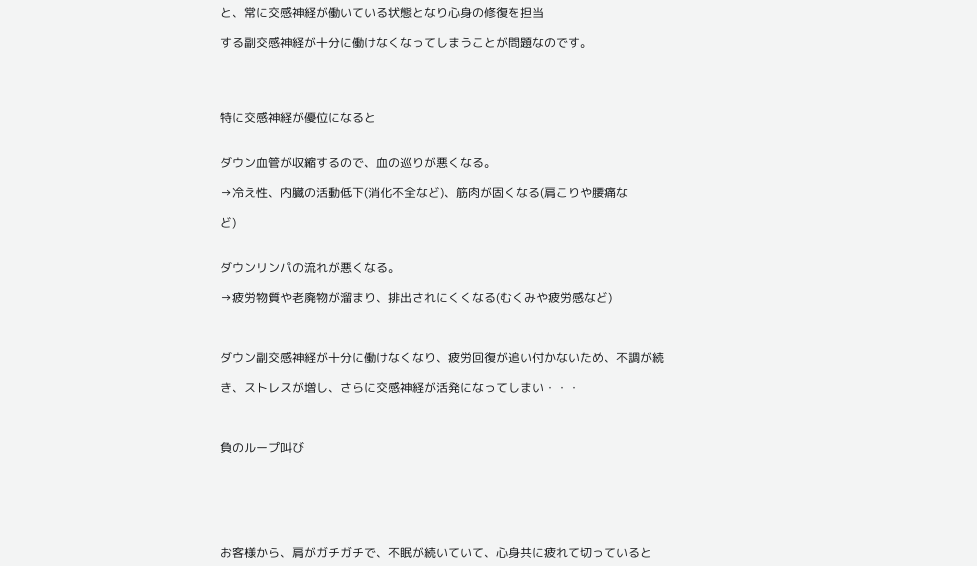と、常に交感神経が働いている状態となり心身の修復を担当

する副交感神経が十分に働けなくなってしまうことが問題なのです。




特に交感神経が優位になると


ダウン血管が収縮するので、血の巡りが悪くなる。

→冷え性、内臓の活動低下(消化不全など)、筋肉が固くなる(肩こりや腰痛な

ど)


ダウンリンパの流れが悪くなる。

→疲労物質や老廃物が溜まり、排出されにくくなる(むくみや疲労感など)



ダウン副交感神経が十分に働けなくなり、疲労回復が追い付かないため、不調が続

き、ストレスが増し、さらに交感神経が活発になってしまい・・・



負のループ叫び






お客様から、肩がガチガチで、不眠が続いていて、心身共に疲れて切っていると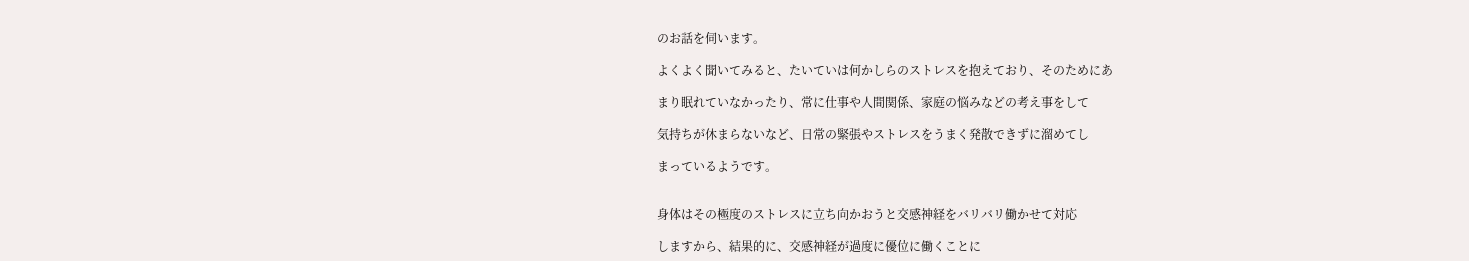のお話を伺います。

よくよく聞いてみると、たいていは何かしらのストレスを抱えており、そのためにあ

まり眠れていなかったり、常に仕事や人間関係、家庭の悩みなどの考え事をして

気持ちが休まらないなど、日常の緊張やストレスをうまく発散できずに溜めてし

まっているようです。


身体はその極度のストレスに立ち向かおうと交感神経をバリバリ働かせて対応

しますから、結果的に、交感神経が過度に優位に働くことに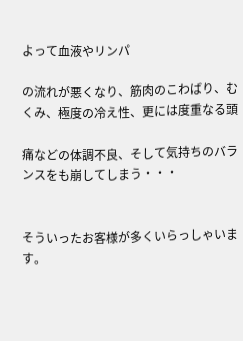よって血液やリンパ

の流れが悪くなり、筋肉のこわばり、むくみ、極度の冷え性、更には度重なる頭

痛などの体調不良、そして気持ちのバランスをも崩してしまう・・・


そういったお客様が多くいらっしゃいます。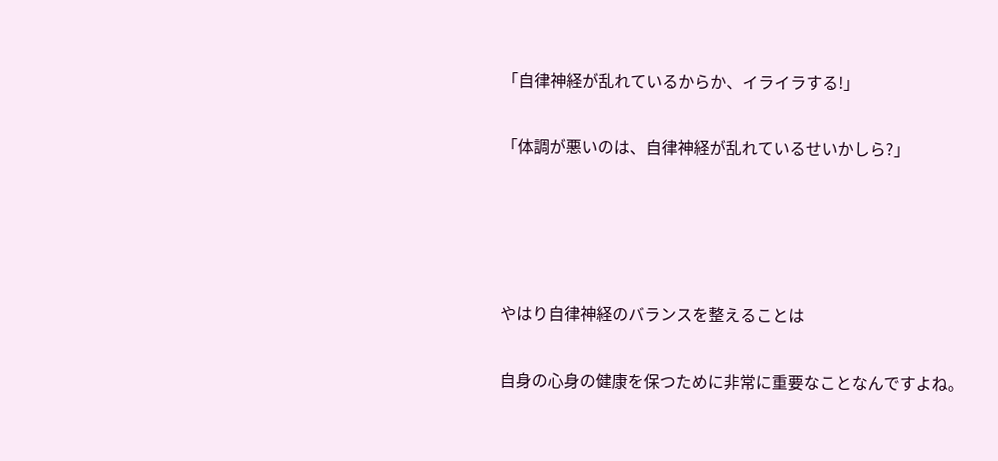「自律神経が乱れているからか、イライラする!」

「体調が悪いのは、自律神経が乱れているせいかしら?」




やはり自律神経のバランスを整えることは

自身の心身の健康を保つために非常に重要なことなんですよね。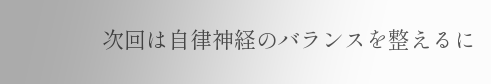次回は自律神経のバランスを整えるに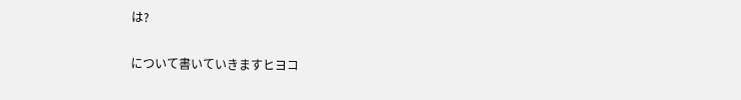は?

について書いていきますヒヨコ